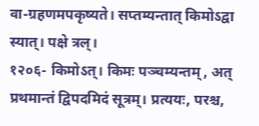वा-ग्रहणमपकृष्यते। सप्तम्यन्तात् किमोऽद्वा स्यात्। पक्षे त्रल्।
१२०६- किमोऽत्। किमः पञ्चम्यन्तम्, अत् प्रथमान्तं द्विपदमिदं सूत्रम्। प्रत्ययः, परश्च,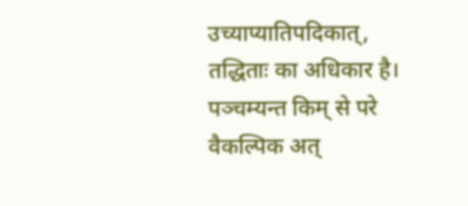उच्याप्यातिपदिकात्, तद्धिताः का अधिकार है।
पञ्चम्यन्त किम् से परे वैकल्पिक अत्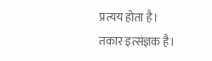प्रत्यय होता है।
तकार इत्संज्ञक है।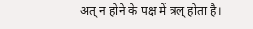अत् न होने के पक्ष में त्रल् होता है।